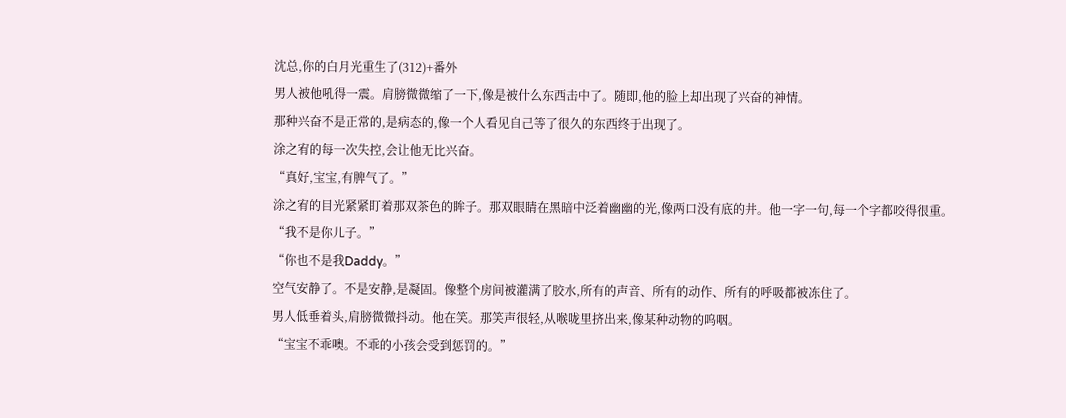沈总,你的白月光重生了(312)+番外
男人被他吼得一震。肩膀微微缩了一下,像是被什么东西击中了。随即,他的脸上却出现了兴奋的神情。
那种兴奋不是正常的,是病态的,像一个人看见自己等了很久的东西终于出现了。
涂之宥的每一次失控,会让他无比兴奋。
“真好,宝宝,有脾气了。”
涂之宥的目光紧紧盯着那双茶色的眸子。那双眼睛在黑暗中泛着幽幽的光,像两口没有底的井。他一字一句,每一个字都咬得很重。
“我不是你儿子。”
“你也不是我Daddy。”
空气安静了。不是安静,是凝固。像整个房间被灌满了胶水,所有的声音、所有的动作、所有的呼吸都被冻住了。
男人低垂着头,肩膀微微抖动。他在笑。那笑声很轻,从喉咙里挤出来,像某种动物的呜咽。
“宝宝不乖噢。不乖的小孩会受到惩罚的。”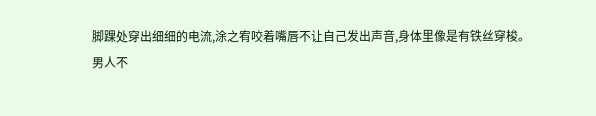脚踝处穿出细细的电流,涂之宥咬着嘴唇不让自己发出声音,身体里像是有铁丝穿梭。
男人不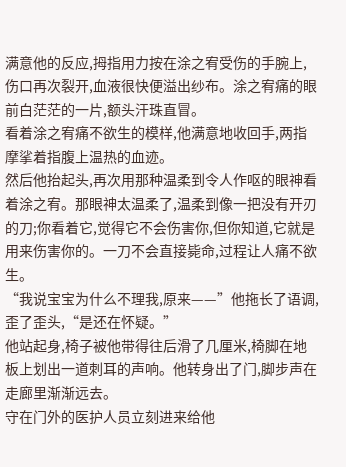满意他的反应,拇指用力按在涂之宥受伤的手腕上,伤口再次裂开,血液很快便溢出纱布。涂之宥痛的眼前白茫茫的一片,额头汗珠直冒。
看着涂之宥痛不欲生的模样,他满意地收回手,两指摩挲着指腹上温热的血迹。
然后他抬起头,再次用那种温柔到令人作呕的眼神看着涂之宥。那眼神太温柔了,温柔到像一把没有开刃的刀;你看着它,觉得它不会伤害你,但你知道,它就是用来伤害你的。一刀不会直接毙命,过程让人痛不欲生。
“我说宝宝为什么不理我,原来——”他拖长了语调,歪了歪头,“是还在怀疑。”
他站起身,椅子被他带得往后滑了几厘米,椅脚在地板上划出一道刺耳的声响。他转身出了门,脚步声在走廊里渐渐远去。
守在门外的医护人员立刻进来给他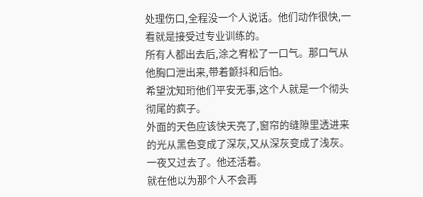处理伤口,全程没一个人说话。他们动作很快,一看就是接受过专业训练的。
所有人都出去后,涂之宥松了一口气。那口气从他胸口泄出来,带着颤抖和后怕。
希望沈知珩他们平安无事,这个人就是一个彻头彻尾的疯子。
外面的天色应该快天亮了,窗帘的缝隙里透进来的光从黑色变成了深灰,又从深灰变成了浅灰。一夜又过去了。他还活着。
就在他以为那个人不会再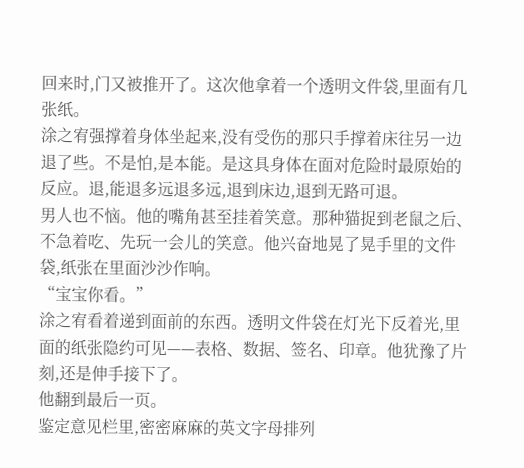回来时,门又被推开了。这次他拿着一个透明文件袋,里面有几张纸。
涂之宥强撑着身体坐起来,没有受伤的那只手撑着床往另一边退了些。不是怕,是本能。是这具身体在面对危险时最原始的反应。退,能退多远退多远,退到床边,退到无路可退。
男人也不恼。他的嘴角甚至挂着笑意。那种猫捉到老鼠之后、不急着吃、先玩一会儿的笑意。他兴奋地晃了晃手里的文件袋,纸张在里面沙沙作响。
“宝宝你看。”
涂之宥看着递到面前的东西。透明文件袋在灯光下反着光,里面的纸张隐约可见——表格、数据、签名、印章。他犹豫了片刻,还是伸手接下了。
他翻到最后一页。
鉴定意见栏里,密密麻麻的英文字母排列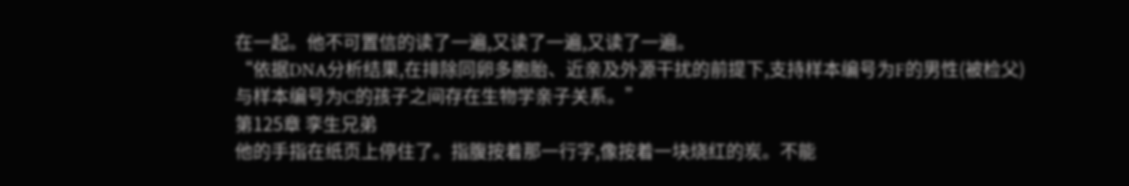在一起。他不可置信的读了一遍,又读了一遍,又读了一遍。
“依据DNA分析结果,在排除同卵多胞胎、近亲及外源干扰的前提下,支持样本编号为F的男性(被检父)与样本编号为C的孩子之间存在生物学亲子关系。”
第125章 孪生兄弟
他的手指在纸页上停住了。指腹按着那一行字,像按着一块烧红的炭。不能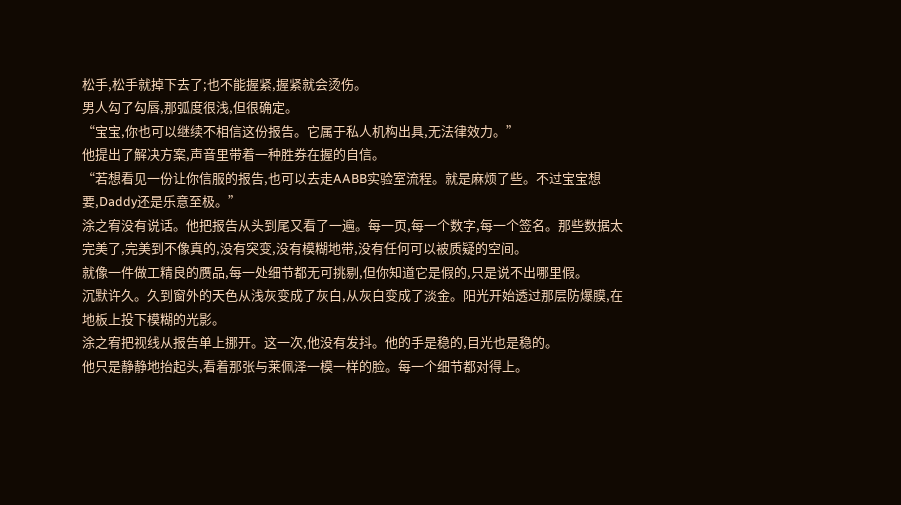松手,松手就掉下去了;也不能握紧,握紧就会烫伤。
男人勾了勾唇,那弧度很浅,但很确定。
“宝宝,你也可以继续不相信这份报告。它属于私人机构出具,无法律效力。”
他提出了解决方案,声音里带着一种胜券在握的自信。
“若想看见一份让你信服的报告,也可以去走AABB实验室流程。就是麻烦了些。不过宝宝想要,Daddy还是乐意至极。”
涂之宥没有说话。他把报告从头到尾又看了一遍。每一页,每一个数字,每一个签名。那些数据太完美了,完美到不像真的,没有突变,没有模糊地带,没有任何可以被质疑的空间。
就像一件做工精良的赝品,每一处细节都无可挑剔,但你知道它是假的,只是说不出哪里假。
沉默许久。久到窗外的天色从浅灰变成了灰白,从灰白变成了淡金。阳光开始透过那层防爆膜,在地板上投下模糊的光影。
涂之宥把视线从报告单上挪开。这一次,他没有发抖。他的手是稳的,目光也是稳的。
他只是静静地抬起头,看着那张与莱佩泽一模一样的脸。每一个细节都对得上。